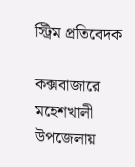স্ট্রিম প্রতিবেদক

কক্সবাজারে মহেশখালী উপজেলায়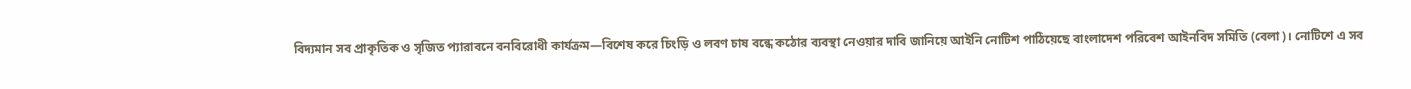বিদ্যমান সব প্রাকৃতিক ও সৃজিত প্যারাবনে বনবিরোধী কার্যক্রম—বিশেষ করে চিংড়ি ও লবণ চাষ বন্ধে কঠোর ব্যবস্থা নেওয়ার দাবি জানিয়ে আইনি নোটিশ পাঠিয়েছে বাংলাদেশ পরিবেশ আইনবিদ সমিতি (বেলা)। নোটিশে এ সব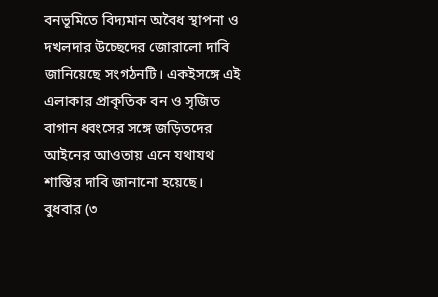বনভূমিতে বিদ্যমান অবৈধ স্থাপনা ও দখলদার উচ্ছেদের জোরালো দাবি জানিয়েছে সংগঠনটি। একইসঙ্গে এই এলাকার প্রাকৃতিক বন ও সৃজিত বাগান ধ্বংসের সঙ্গে জড়িতদের আইনের আওতায় এনে যথাযথ শাস্তির দাবি জানানো হয়েছে।
বুধবার (৩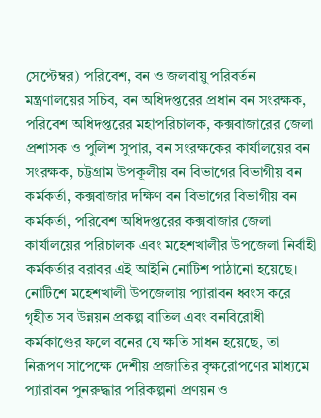সেপ্টেম্বর) পরিবেশ, বন ও জলবায়ু পরিবর্তন মন্ত্রণালয়ের সচিব, বন অধিদপ্তরের প্রধান বন সংরক্ষক, পরিবেশ অধিদপ্তরের মহাপরিচালক, কক্সবাজারের জেলা প্রশাসক ও পুলিশ সুপার, বন সংরক্ষকের কার্যালয়ের বন সংরক্ষক, চট্টগ্রাম উপকূলীয় বন বিভাগের বিভাগীয় বন কর্মকর্তা, কক্সবাজার দক্ষিণ বন বিভাগের বিভাগীয় বন কর্মকর্তা, পরিবেশ অধিদপ্তরের কক্সবাজার জেলা কার্যালয়ের পরিচালক এবং মহেশখালীর উপজেলা নির্বাহী কর্মকর্তার বরাবর এই আইনি নোটিশ পাঠানো হয়েছে।
নোটিশে মহেশখালী উপজেলায় প্যারাবন ধ্বংস করে গৃহীত সব উন্নয়ন প্রকল্প বাতিল এবং বনবিরোধী কর্মকাণ্ডের ফলে বনের যে ক্ষতি সাধন হয়েছে, তা নিরূপণ সাপেক্ষে দেশীয় প্রজাতির বৃক্ষরোপণের মাধ্যমে প্যারাবন পুনরুদ্ধার পরিকল্পনা প্রণয়ন ও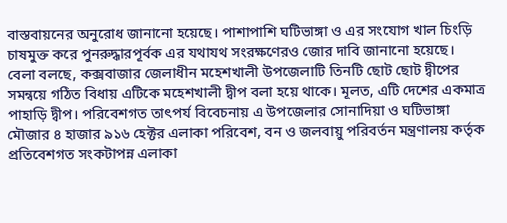বাস্তবায়নের অনুরোধ জানানো হয়েছে। পাশাপাশি ঘটিভাঙ্গা ও এর সংযোগ খাল চিংড়ি চাষমুক্ত করে পুনরুদ্ধারপূর্বক এর যথাযথ সংরক্ষণেরও জোর দাবি জানানো হয়েছে।
বেলা বলছে, কক্সবাজার জেলাধীন মহেশখালী উপজেলাটি তিনটি ছোট ছোট দ্বীপের সমন্বয়ে গঠিত বিধায় এটিকে মহেশখালী দ্বীপ বলা হয়ে থাকে। মূলত, এটি দেশের একমাত্র পাহাড়ি দ্বীপ। পরিবেশগত তাৎপর্য বিবেচনায় এ উপজেলার সোনাদিয়া ও ঘটিভাঙ্গা মৌজার ৪ হাজার ৯১৬ হেক্টর এলাকা পরিবেশ, বন ও জলবায়ু পরিবর্তন মন্ত্রণালয় কর্তৃক প্রতিবেশগত সংকটাপন্ন এলাকা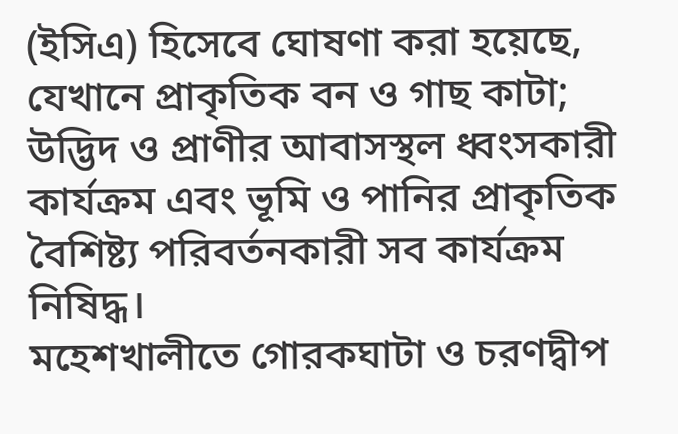(ইসিএ) হিসেবে ঘোষণা করা হয়েছে, যেখানে প্রাকৃতিক বন ও গাছ কাটা; উদ্ভিদ ও প্রাণীর আবাসস্থল ধ্বংসকারী কার্যক্রম এবং ভূমি ও পানির প্রাকৃতিক বৈশিষ্ট্য পরিবর্তনকারী সব কার্যক্রম নিষিদ্ধ।
মহেশখালীতে গোরকঘাটা ও চরণদ্বীপ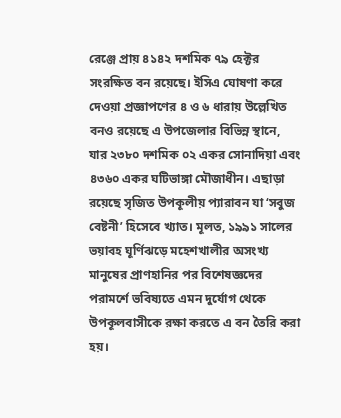রেঞ্জে প্রায় ৪১৪২ দশমিক ৭৯ হেক্টর সংরক্ষিত বন রয়েছে। ইসিএ ঘোষণা করে দেওয়া প্রজ্ঞাপণের ৪ ও ৬ ধারায় উল্লেখিত বনও রয়েছে এ উপজেলার বিভিন্ন স্থানে, যার ২৩৮০ দশমিক ০২ একর সোনাদিয়া এবং ৪৩৬০ একর ঘটিভাঙ্গা মৌজাধীন। এছাড়া রয়েছে সৃজিত উপকূলীয় প্যারাবন যা ‘সবুজ বেষ্টনী’ হিসেবে খ্যাত। মূলত, ১৯৯১ সালের ভয়াবহ ঘূর্ণিঝড়ে মহেশখালীর অসংখ্য মানুষের প্রাণহানির পর বিশেষজ্ঞদের পরামর্শে ভবিষ্যতে এমন দুর্যোগ থেকে উপকূলবাসীকে রক্ষা করতে এ বন তৈরি করা হয়।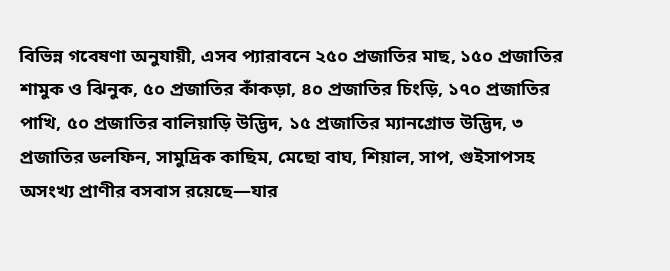বিভিন্ন গবেষণা অনুযায়ী, এসব প্যারাবনে ২৫০ প্রজাতির মাছ, ১৫০ প্রজাতির শামুক ও ঝিনুক, ৫০ প্রজাতির কাঁকড়া, ৪০ প্রজাতির চিংড়ি, ১৭০ প্রজাতির পাখি, ৫০ প্রজাতির বালিয়াড়ি উদ্ভিদ, ১৫ প্রজাতির ম্যানগ্রোভ উদ্ভিদ, ৩ প্রজাতির ডলফিন, সামুদ্রিক কাছিম, মেছো বাঘ, শিয়াল, সাপ, গুইসাপসহ অসংখ্য প্রাণীর বসবাস রয়েছে—যার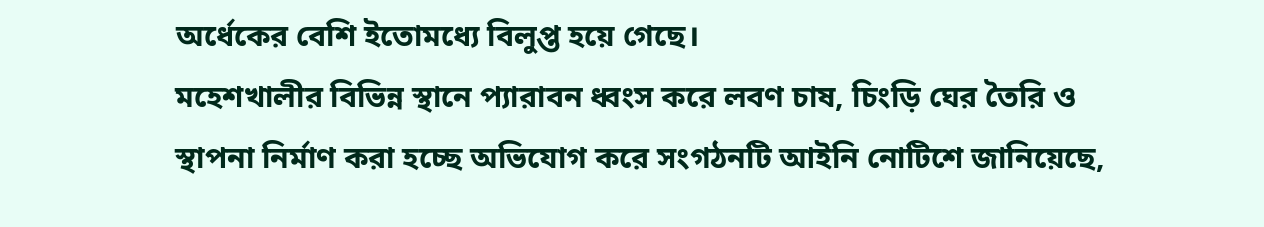অর্ধেকের বেশি ইতোমধ্যে বিলুপ্ত হয়ে গেছে।
মহেশখালীর বিভিন্ন স্থানে প্যারাবন ধ্বংস করে লবণ চাষ, চিংড়ি ঘের তৈরি ও স্থাপনা নির্মাণ করা হচ্ছে অভিযোগ করে সংগঠনটি আইনি নোটিশে জানিয়েছে,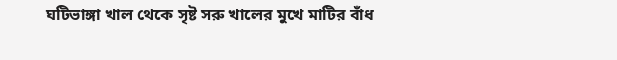ঘটিভাঙ্গা খাল থেকে সৃষ্ট সরু খালের মুখে মাটির বাঁধ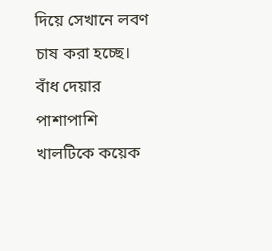দিয়ে সেখানে লবণ চাষ করা হচ্ছে। বাঁধ দেয়ার পাশাপাশি খালটিকে কয়েক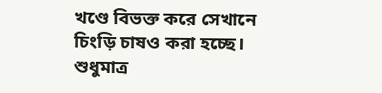খণ্ডে বিভক্ত করে সেখানে চিংড়ি চাষও করা হচ্ছে। শুধুমাত্র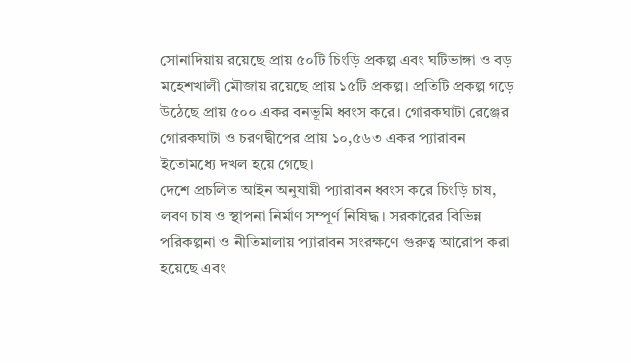সোনাদিয়ায় রয়েছে প্রায় ৫০টি চিংড়ি প্রকল্প এবং ঘটিভাঙ্গা ও বড় মহেশখালী মৌজায় রয়েছে প্রায় ১৫টি প্রকল্প। প্রতিটি প্রকল্প গড়ে উঠেছে প্রায় ৫০০ একর বনভূমি ধ্বংস করে। গোরকঘাটা রেঞ্জের গোরকঘাটা ও চরণদ্বীপের প্রায় ১০,৫৬৩ একর প্যারাবন ইতোমধ্যে দখল হয়ে গেছে।
দেশে প্রচলিত আইন অনুযায়ী প্যারাবন ধ্বংস করে চিংড়ি চাষ, লবণ চাষ ও স্থাপনা নির্মাণ সম্পূর্ণ নিষিদ্ধ। সরকারের বিভিন্ন পরিকল্পনা ও নীতিমালায় প্যারাবন সংরক্ষণে গুরুত্ব আরোপ করা হয়েছে এবং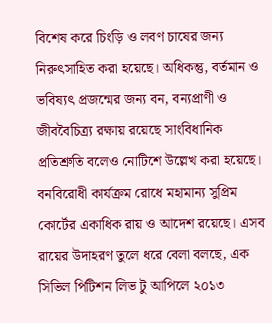বিশেষ করে চিংড়ি ও লবণ চাষের জন্য নিরুৎসাহিত করা হয়েছে। অধিকন্তু, বর্তমান ও ভবিষ্যৎ প্রজন্মের জন্য বন, বন্যপ্রাণী ও জীববৈচিত্র্য রক্ষায় রয়েছে সাংবিধানিক প্রতিশ্রুতি বলেও নোটিশে উল্লেখ করা হয়েছে।
বনবিরোধী কার্যক্রম রোধে মহামান্য সুপ্রিম কোর্টের একাধিক রায় ও আদেশ রয়েছে। এসব রায়ের উদাহরণ তুলে ধরে বেলা বলছে, এক সিভিল পিটিশন লিভ টু আপিলে ২০১৩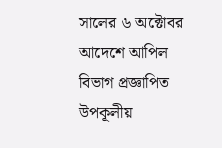সালের ৬ অক্টোবর আদেশে আপিল বিভাগ প্রজ্ঞাপিত উপকূলীয়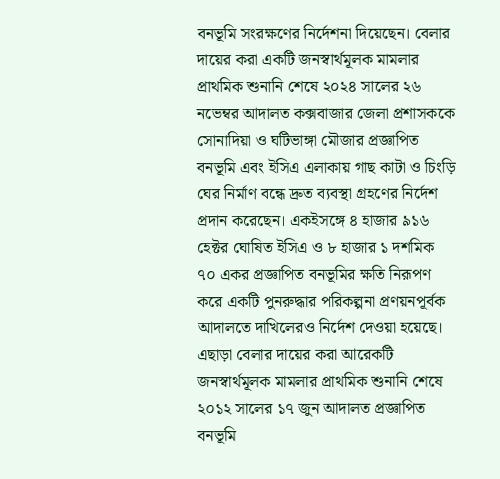বনভূমি সংরক্ষণের নির্দেশনা দিয়েছেন। বেলার দায়ের করা একটি জনস্বার্থমূলক মামলার প্রাথমিক শুনানি শেষে ২০২৪ সালের ২৬ নভেম্বর আদালত কক্সবাজার জেলা প্রশাসককে সোনাদিয়া ও ঘটিভাঙ্গা মৌজার প্রজ্ঞাপিত বনভূমি এবং ইসিএ এলাকায় গাছ কাটা ও চিংড়ি ঘের নির্মাণ বন্ধে দ্রুত ব্যবস্থা গ্রহণের নির্দেশ প্রদান করেছেন। একইসঙ্গে ৪ হাজার ৯১৬ হেক্টর ঘোষিত ইসিএ ও ৮ হাজার ১ দশমিক ৭০ একর প্রজ্ঞাপিত বনভূমির ক্ষতি নিরূপণ করে একটি পুনরুদ্ধার পরিকল্পনা প্রণয়নপূর্বক আদালতে দাখিলেরও নির্দেশ দেওয়া হয়েছে।
এছাড়া বেলার দায়ের করা আরেকটি জনস্বার্থমূলক মামলার প্রাথমিক শুনানি শেষে ২০১২ সালের ১৭ জুন আদালত প্রজ্ঞাপিত বনভূমি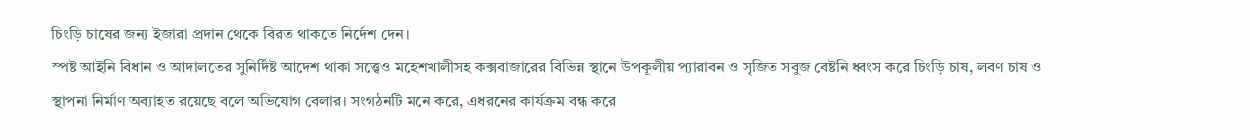চিংড়ি চাষের জন্য ইজারা প্রদান থেকে বিরত থাকতে নির্দেশ দেন।
স্পষ্ট আইনি বিধান ও আদালতের সুনির্দিষ্ট আদেশ থাকা সত্ত্বেও মহেশখালীসহ কক্সবাজারের বিভিন্ন স্থানে উপকূলীয় প্যারাবন ও সৃজিত সবুজ বেষ্টনি ধ্বংস করে চিংড়ি চাষ, লবণ চাষ ও স্থাপনা নির্মাণ অব্যাহত রয়েছে বলে অভিযোগ বেলার। সংগঠনটি মনে করে, এধরনের কার্যক্রম বন্ধ করে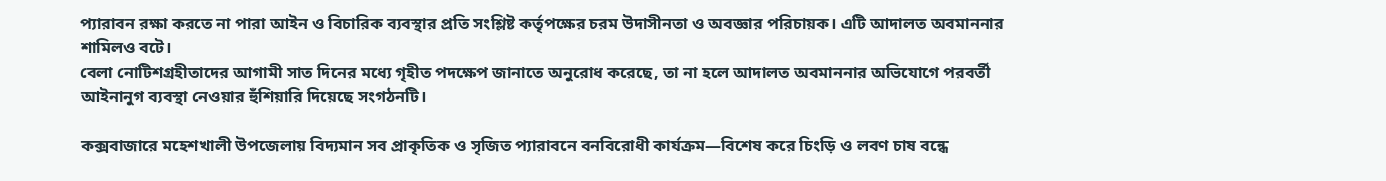প্যারাবন রক্ষা করতে না পারা আইন ও বিচারিক ব্যবস্থার প্রতি সংশ্লিষ্ট কর্তৃপক্ষের চরম উদাসীনতা ও অবজ্ঞার পরিচায়ক। এটি আদালত অবমাননার শামিলও বটে।
বেলা নোটিশগ্রহীতাদের আগামী সাত দিনের মধ্যে গৃহীত পদক্ষেপ জানাতে অনুরোধ করেছে, তা না হলে আদালত অবমাননার অভিযোগে পরবর্তী আইনানুগ ব্যবস্থা নেওয়ার হুঁশিয়ারি দিয়েছে সংগঠনটি।

কক্সবাজারে মহেশখালী উপজেলায় বিদ্যমান সব প্রাকৃতিক ও সৃজিত প্যারাবনে বনবিরোধী কার্যক্রম—বিশেষ করে চিংড়ি ও লবণ চাষ বন্ধে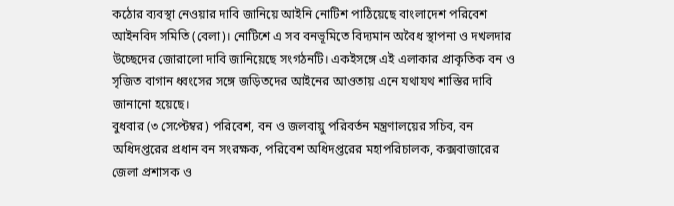কঠোর ব্যবস্থা নেওয়ার দাবি জানিয়ে আইনি নোটিশ পাঠিয়েছে বাংলাদেশ পরিবেশ আইনবিদ সমিতি (বেলা)। নোটিশে এ সব বনভূমিতে বিদ্যমান অবৈধ স্থাপনা ও দখলদার উচ্ছেদের জোরালো দাবি জানিয়েছে সংগঠনটি। একইসঙ্গে এই এলাকার প্রাকৃতিক বন ও সৃজিত বাগান ধ্বংসের সঙ্গে জড়িতদের আইনের আওতায় এনে যথাযথ শাস্তির দাবি জানানো হয়েছে।
বুধবার (৩ সেপ্টেম্বর) পরিবেশ, বন ও জলবায়ু পরিবর্তন মন্ত্রণালয়ের সচিব, বন অধিদপ্তরের প্রধান বন সংরক্ষক, পরিবেশ অধিদপ্তরের মহাপরিচালক, কক্সবাজারের জেলা প্রশাসক ও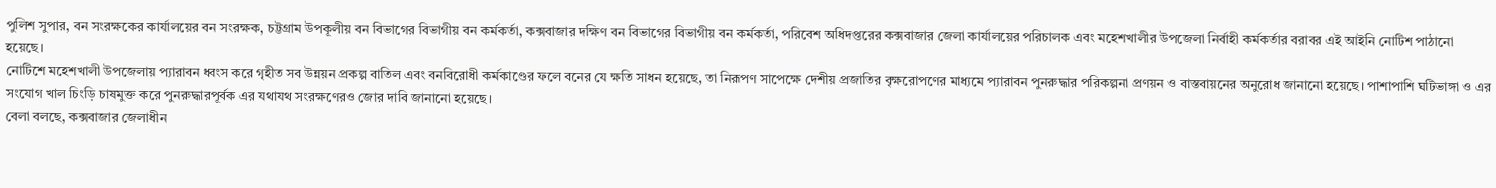পুলিশ সুপার, বন সংরক্ষকের কার্যালয়ের বন সংরক্ষক, চট্টগ্রাম উপকূলীয় বন বিভাগের বিভাগীয় বন কর্মকর্তা, কক্সবাজার দক্ষিণ বন বিভাগের বিভাগীয় বন কর্মকর্তা, পরিবেশ অধিদপ্তরের কক্সবাজার জেলা কার্যালয়ের পরিচালক এবং মহেশখালীর উপজেলা নির্বাহী কর্মকর্তার বরাবর এই আইনি নোটিশ পাঠানো হয়েছে।
নোটিশে মহেশখালী উপজেলায় প্যারাবন ধ্বংস করে গৃহীত সব উন্নয়ন প্রকল্প বাতিল এবং বনবিরোধী কর্মকাণ্ডের ফলে বনের যে ক্ষতি সাধন হয়েছে, তা নিরূপণ সাপেক্ষে দেশীয় প্রজাতির বৃক্ষরোপণের মাধ্যমে প্যারাবন পুনরুদ্ধার পরিকল্পনা প্রণয়ন ও বাস্তবায়নের অনুরোধ জানানো হয়েছে। পাশাপাশি ঘটিভাঙ্গা ও এর সংযোগ খাল চিংড়ি চাষমুক্ত করে পুনরুদ্ধারপূর্বক এর যথাযথ সংরক্ষণেরও জোর দাবি জানানো হয়েছে।
বেলা বলছে, কক্সবাজার জেলাধীন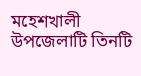মহেশখালী উপজেলাটি তিনটি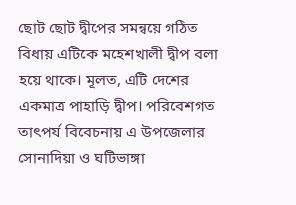ছোট ছোট দ্বীপের সমন্বয়ে গঠিত বিধায় এটিকে মহেশখালী দ্বীপ বলা হয়ে থাকে। মূলত, এটি দেশের একমাত্র পাহাড়ি দ্বীপ। পরিবেশগত তাৎপর্য বিবেচনায় এ উপজেলার সোনাদিয়া ও ঘটিভাঙ্গা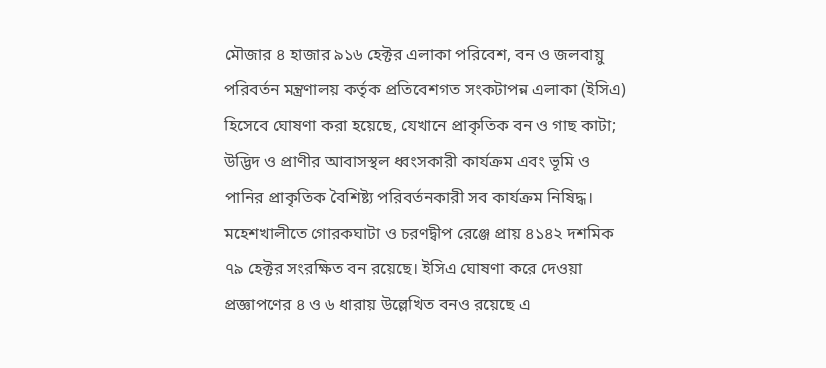মৌজার ৪ হাজার ৯১৬ হেক্টর এলাকা পরিবেশ, বন ও জলবায়ু পরিবর্তন মন্ত্রণালয় কর্তৃক প্রতিবেশগত সংকটাপন্ন এলাকা (ইসিএ) হিসেবে ঘোষণা করা হয়েছে, যেখানে প্রাকৃতিক বন ও গাছ কাটা; উদ্ভিদ ও প্রাণীর আবাসস্থল ধ্বংসকারী কার্যক্রম এবং ভূমি ও পানির প্রাকৃতিক বৈশিষ্ট্য পরিবর্তনকারী সব কার্যক্রম নিষিদ্ধ।
মহেশখালীতে গোরকঘাটা ও চরণদ্বীপ রেঞ্জে প্রায় ৪১৪২ দশমিক ৭৯ হেক্টর সংরক্ষিত বন রয়েছে। ইসিএ ঘোষণা করে দেওয়া প্রজ্ঞাপণের ৪ ও ৬ ধারায় উল্লেখিত বনও রয়েছে এ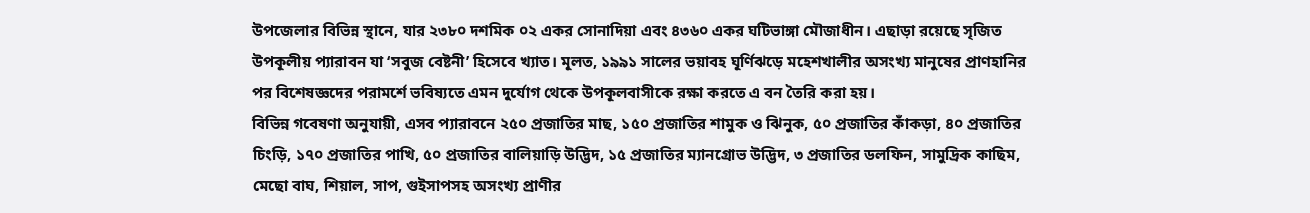উপজেলার বিভিন্ন স্থানে, যার ২৩৮০ দশমিক ০২ একর সোনাদিয়া এবং ৪৩৬০ একর ঘটিভাঙ্গা মৌজাধীন। এছাড়া রয়েছে সৃজিত উপকূলীয় প্যারাবন যা ‘সবুজ বেষ্টনী’ হিসেবে খ্যাত। মূলত, ১৯৯১ সালের ভয়াবহ ঘূর্ণিঝড়ে মহেশখালীর অসংখ্য মানুষের প্রাণহানির পর বিশেষজ্ঞদের পরামর্শে ভবিষ্যতে এমন দুর্যোগ থেকে উপকূলবাসীকে রক্ষা করতে এ বন তৈরি করা হয়।
বিভিন্ন গবেষণা অনুযায়ী, এসব প্যারাবনে ২৫০ প্রজাতির মাছ, ১৫০ প্রজাতির শামুক ও ঝিনুক, ৫০ প্রজাতির কাঁকড়া, ৪০ প্রজাতির চিংড়ি, ১৭০ প্রজাতির পাখি, ৫০ প্রজাতির বালিয়াড়ি উদ্ভিদ, ১৫ প্রজাতির ম্যানগ্রোভ উদ্ভিদ, ৩ প্রজাতির ডলফিন, সামুদ্রিক কাছিম, মেছো বাঘ, শিয়াল, সাপ, গুইসাপসহ অসংখ্য প্রাণীর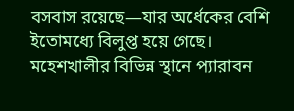বসবাস রয়েছে—যার অর্ধেকের বেশি ইতোমধ্যে বিলুপ্ত হয়ে গেছে।
মহেশখালীর বিভিন্ন স্থানে প্যারাবন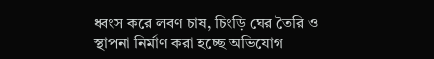ধ্বংস করে লবণ চাষ, চিংড়ি ঘের তৈরি ও স্থাপনা নির্মাণ করা হচ্ছে অভিযোগ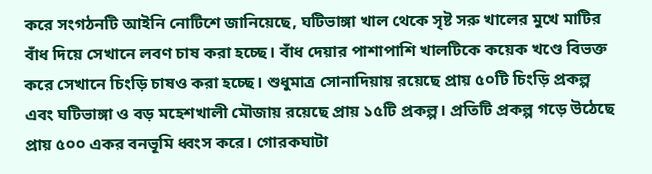করে সংগঠনটি আইনি নোটিশে জানিয়েছে, ঘটিভাঙ্গা খাল থেকে সৃষ্ট সরু খালের মুখে মাটির বাঁধ দিয়ে সেখানে লবণ চাষ করা হচ্ছে। বাঁধ দেয়ার পাশাপাশি খালটিকে কয়েক খণ্ডে বিভক্ত করে সেখানে চিংড়ি চাষও করা হচ্ছে। শুধুমাত্র সোনাদিয়ায় রয়েছে প্রায় ৫০টি চিংড়ি প্রকল্প এবং ঘটিভাঙ্গা ও বড় মহেশখালী মৌজায় রয়েছে প্রায় ১৫টি প্রকল্প। প্রতিটি প্রকল্প গড়ে উঠেছে প্রায় ৫০০ একর বনভূমি ধ্বংস করে। গোরকঘাটা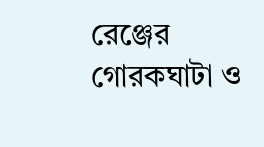রেঞ্জের গোরকঘাটা ও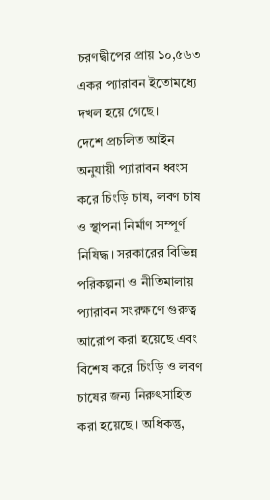চরণদ্বীপের প্রায় ১০,৫৬৩ একর প্যারাবন ইতোমধ্যে দখল হয়ে গেছে।
দেশে প্রচলিত আইন অনুযায়ী প্যারাবন ধ্বংস করে চিংড়ি চাষ, লবণ চাষ ও স্থাপনা নির্মাণ সম্পূর্ণ নিষিদ্ধ। সরকারের বিভিন্ন পরিকল্পনা ও নীতিমালায় প্যারাবন সংরক্ষণে গুরুত্ব আরোপ করা হয়েছে এবং বিশেষ করে চিংড়ি ও লবণ চাষের জন্য নিরুৎসাহিত করা হয়েছে। অধিকন্তু,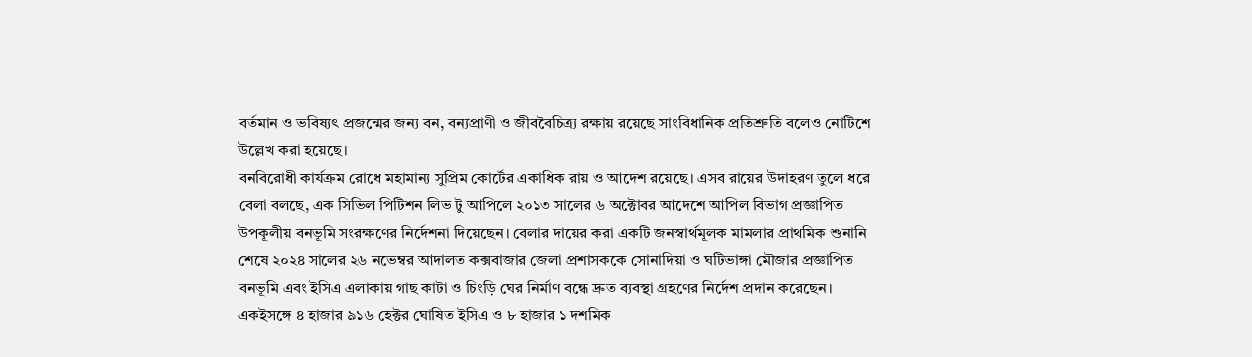বর্তমান ও ভবিষ্যৎ প্রজন্মের জন্য বন, বন্যপ্রাণী ও জীববৈচিত্র্য রক্ষায় রয়েছে সাংবিধানিক প্রতিশ্রুতি বলেও নোটিশে উল্লেখ করা হয়েছে।
বনবিরোধী কার্যক্রম রোধে মহামান্য সুপ্রিম কোর্টের একাধিক রায় ও আদেশ রয়েছে। এসব রায়ের উদাহরণ তুলে ধরে বেলা বলছে, এক সিভিল পিটিশন লিভ টু আপিলে ২০১৩ সালের ৬ অক্টোবর আদেশে আপিল বিভাগ প্রজ্ঞাপিত উপকূলীয় বনভূমি সংরক্ষণের নির্দেশনা দিয়েছেন। বেলার দায়ের করা একটি জনস্বার্থমূলক মামলার প্রাথমিক শুনানি শেষে ২০২৪ সালের ২৬ নভেম্বর আদালত কক্সবাজার জেলা প্রশাসককে সোনাদিয়া ও ঘটিভাঙ্গা মৌজার প্রজ্ঞাপিত বনভূমি এবং ইসিএ এলাকায় গাছ কাটা ও চিংড়ি ঘের নির্মাণ বন্ধে দ্রুত ব্যবস্থা গ্রহণের নির্দেশ প্রদান করেছেন। একইসঙ্গে ৪ হাজার ৯১৬ হেক্টর ঘোষিত ইসিএ ও ৮ হাজার ১ দশমিক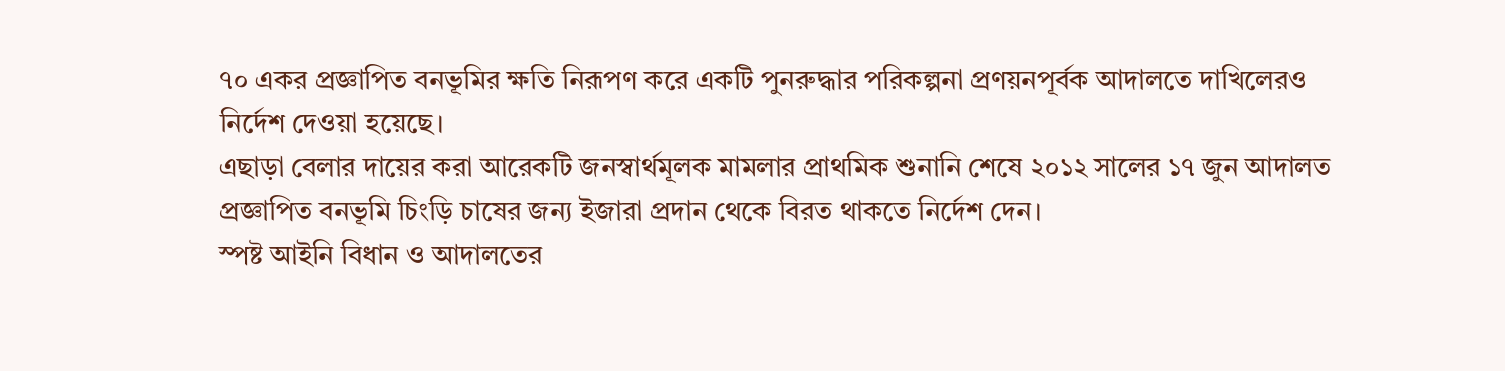৭০ একর প্রজ্ঞাপিত বনভূমির ক্ষতি নিরূপণ করে একটি পুনরুদ্ধার পরিকল্পনা প্রণয়নপূর্বক আদালতে দাখিলেরও নির্দেশ দেওয়া হয়েছে।
এছাড়া বেলার দায়ের করা আরেকটি জনস্বার্থমূলক মামলার প্রাথমিক শুনানি শেষে ২০১২ সালের ১৭ জুন আদালত প্রজ্ঞাপিত বনভূমি চিংড়ি চাষের জন্য ইজারা প্রদান থেকে বিরত থাকতে নির্দেশ দেন।
স্পষ্ট আইনি বিধান ও আদালতের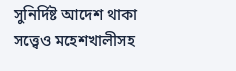সুনির্দিষ্ট আদেশ থাকা সত্ত্বেও মহেশখালীসহ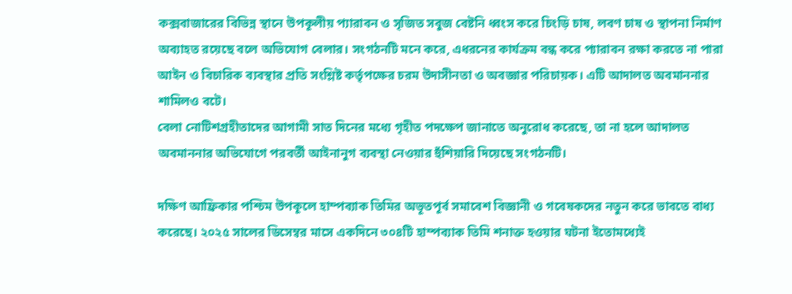কক্সবাজারের বিভিন্ন স্থানে উপকূলীয় প্যারাবন ও সৃজিত সবুজ বেষ্টনি ধ্বংস করে চিংড়ি চাষ, লবণ চাষ ও স্থাপনা নির্মাণ অব্যাহত রয়েছে বলে অভিযোগ বেলার। সংগঠনটি মনে করে, এধরনের কার্যক্রম বন্ধ করে প্যারাবন রক্ষা করতে না পারা আইন ও বিচারিক ব্যবস্থার প্রতি সংশ্লিষ্ট কর্তৃপক্ষের চরম উদাসীনতা ও অবজ্ঞার পরিচায়ক। এটি আদালত অবমাননার শামিলও বটে।
বেলা নোটিশগ্রহীতাদের আগামী সাত দিনের মধ্যে গৃহীত পদক্ষেপ জানাতে অনুরোধ করেছে, তা না হলে আদালত অবমাননার অভিযোগে পরবর্তী আইনানুগ ব্যবস্থা নেওয়ার হুঁশিয়ারি দিয়েছে সংগঠনটি।

দক্ষিণ আফ্রিকার পশ্চিম উপকূলে হাম্পব্যাক তিমির অভূতপূর্ব সমাবেশ বিজ্ঞানী ও গবেষকদের নতুন করে ভাবতে বাধ্য করেছে। ২০২৫ সালের ডিসেম্বর মাসে একদিনে ৩০৪টি হাম্পব্যাক তিমি শনাক্ত হওয়ার ঘটনা ইতোমধ্যেই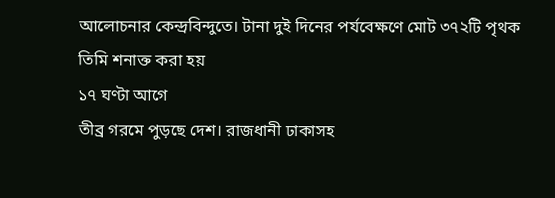আলোচনার কেন্দ্রবিন্দুতে। টানা দুই দিনের পর্যবেক্ষণে মোট ৩৭২টি পৃথক তিমি শনাক্ত করা হয়
১৭ ঘণ্টা আগে
তীব্র গরমে পুড়ছে দেশ। রাজধানী ঢাকাসহ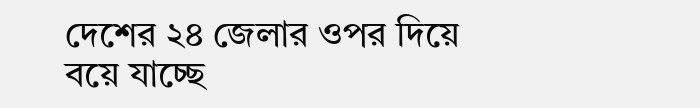দেশের ২৪ জেলার ওপর দিয়ে বয়ে যাচ্ছে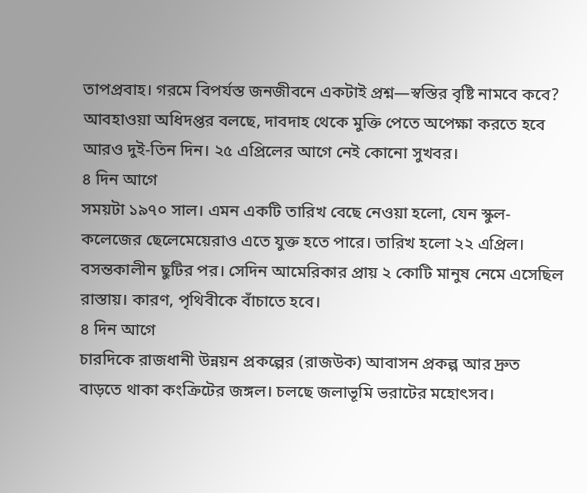তাপপ্রবাহ। গরমে বিপর্যস্ত জনজীবনে একটাই প্রশ্ন—স্বস্তির বৃষ্টি নামবে কবে? আবহাওয়া অধিদপ্তর বলছে, দাবদাহ থেকে মুক্তি পেতে অপেক্ষা করতে হবে আরও দুই-তিন দিন। ২৫ এপ্রিলের আগে নেই কোনো সুখবর।
৪ দিন আগে
সময়টা ১৯৭০ সাল। এমন একটি তারিখ বেছে নেওয়া হলো, যেন স্কুল-কলেজের ছেলেমেয়েরাও এতে যুক্ত হতে পারে। তারিখ হলো ২২ এপ্রিল। বসন্তকালীন ছুটির পর। সেদিন আমেরিকার প্রায় ২ কোটি মানুষ নেমে এসেছিল রাস্তায়। কারণ, পৃথিবীকে বাঁচাতে হবে।
৪ দিন আগে
চারদিকে রাজধানী উন্নয়ন প্রকল্পের (রাজউক) আবাসন প্রকল্প আর দ্রুত বাড়তে থাকা কংক্রিটের জঙ্গল। চলছে জলাভূমি ভরাটের মহোৎসব।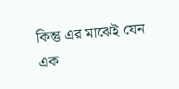কিন্তু এর মাঝেই যেন এক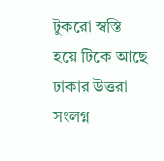টুকরো স্বস্তি হয়ে টিকে আছে ঢাকার উত্তরা সংলগ্ন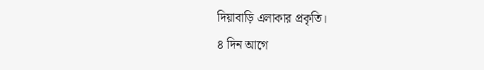দিয়াবাড়ি এলাকার প্রকৃতি।
৪ দিন আগে